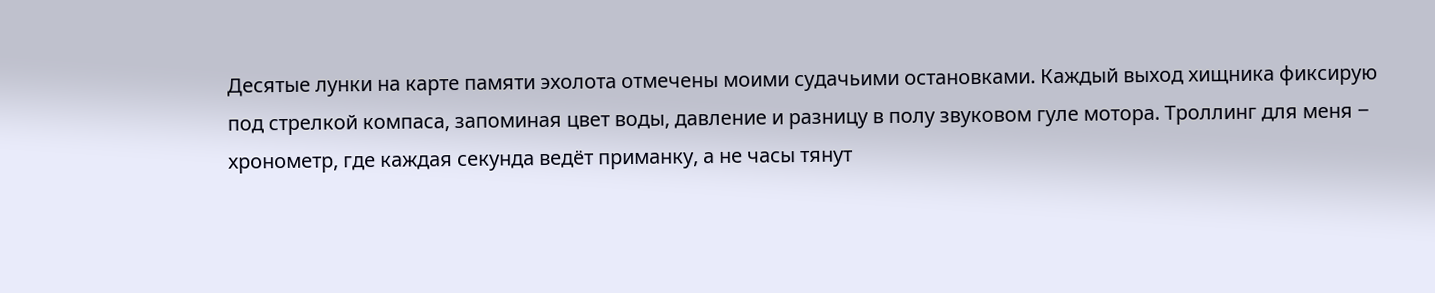Десятые лунки на карте памяти эхолота отмечены моими судачьими остановками. Каждый выход хищника фиксирую под стрелкой компаса, запоминая цвет воды, давление и разницу в полу звуковом гуле мотора. Троллинг для меня ‒ хронометр, где каждая секунда ведёт приманку, а не часы тянут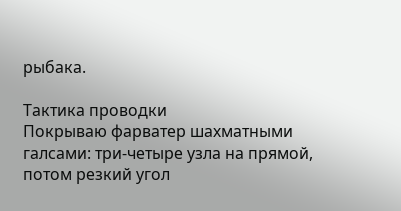рыбака.

Тактика проводки
Покрываю фарватер шахматными галсами: три-четыре узла на прямой, потом резкий угол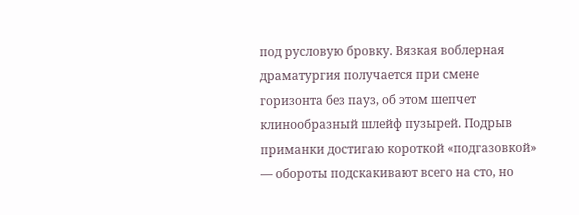под русловую бровку. Вязкая воблерная драматургия получается при смене горизонта без пауз, об этом шепчет клинообразный шлейф пузырей. Подрыв приманки достигаю короткой «подгазовкой» — обороты подскакивают всего на сто, но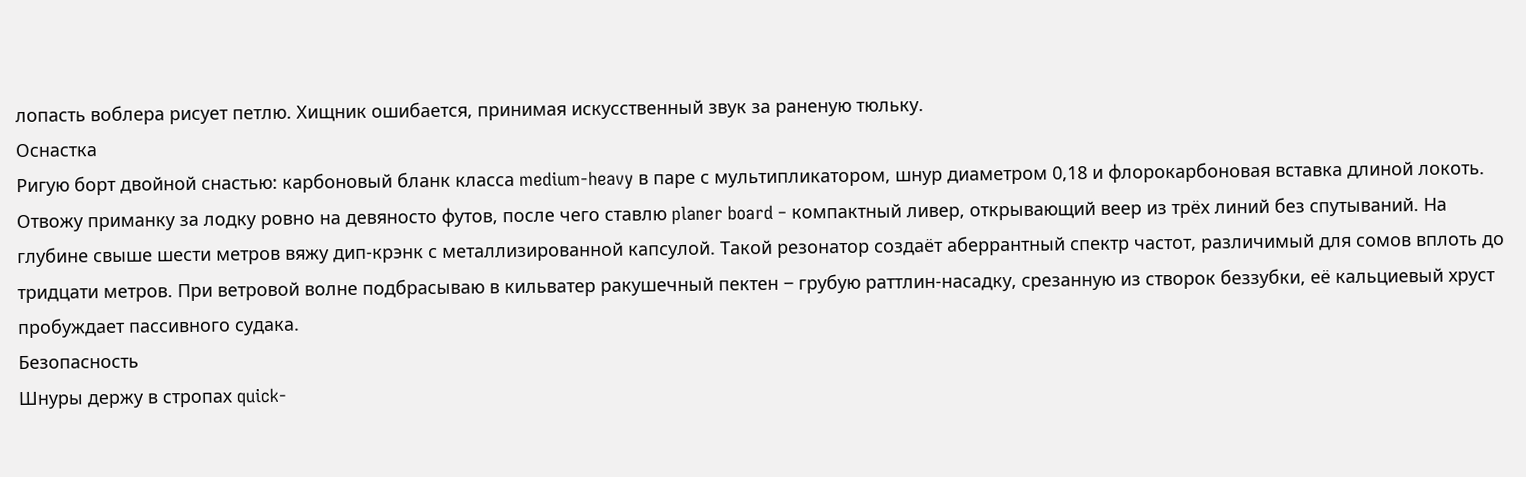лопасть воблера рисует петлю. Хищник ошибается, принимая искусственный звук за раненую тюльку.
Оснастка
Ригую борт двойной снастью: карбоновый бланк класса medium-heavy в паре с мультипликатором, шнур диаметром 0,18 и флорокарбоновая вставка длиной локоть. Отвожу приманку за лодку ровно на девяносто футов, после чего ставлю planer board ‒ компактный ливер, открывающий веер из трёх линий без спутываний. На глубине свыше шести метров вяжу дип-крэнк с металлизированной капсулой. Такой резонатор создаёт аберрантный спектр частот, различимый для сомов вплоть до тридцати метров. При ветровой волне подбрасываю в кильватер ракушечный пектен ‒ грубую раттлин-насадку, срезанную из створок беззубки, её кальциевый хруст пробуждает пассивного судака.
Безопасность
Шнуры держу в стропах quick-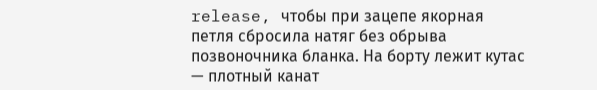release, чтобы при зацепе якорная петля сбросила натяг без обрыва позвоночника бланка. На борту лежит кутас — плотный канат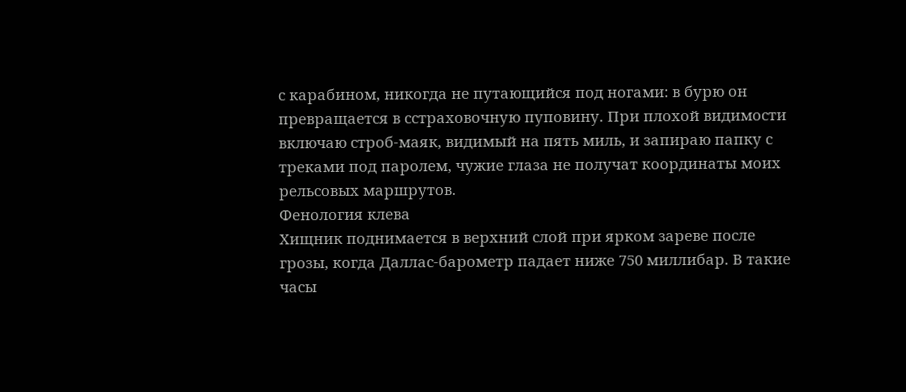с карабином, никогда не путающийся под ногами: в бурю он превращается в сстраховочную пуповину. При плохой видимости включаю строб-маяк, видимый на пять миль, и запираю папку с треками под паролем, чужие глаза не получат координаты моих рельсовых маршрутов.
Фенология клева
Хищник поднимается в верхний слой при ярком зареве после грозы, когда Даллас-барометр падает ниже 750 миллибар. В такие часы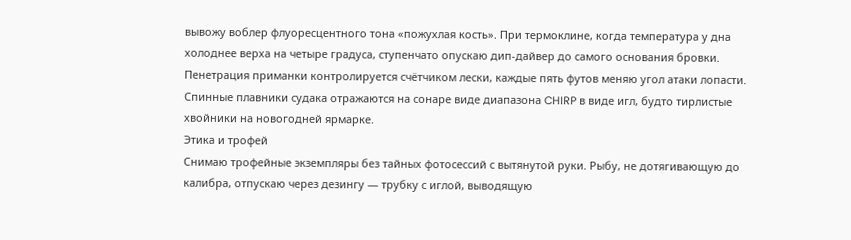вывожу воблер флуоресцентного тона «пожухлая кость». При термоклине, когда температура у дна холоднее верха на четыре градуса, ступенчато опускаю дип-дайвер до самого основания бровки. Пенетрация приманки контролируется счётчиком лески, каждые пять футов меняю угол атаки лопасти. Спинные плавники судака отражаются на сонаре виде диапазона CHIRP в виде игл, будто тирлистые хвойники на новогодней ярмарке.
Этика и трофей
Снимаю трофейные экземпляры без тайных фотосессий с вытянутой руки. Рыбу, не дотягивающую до калибра, отпускаю через дезингу — трубку с иглой, выводящую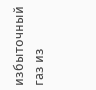избыточный газ из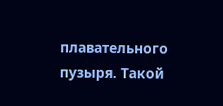плавательного пузыря. Такой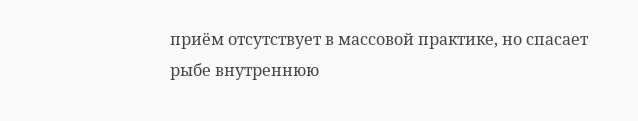приём отсутствует в массовой практике, но спасает рыбе внутреннюю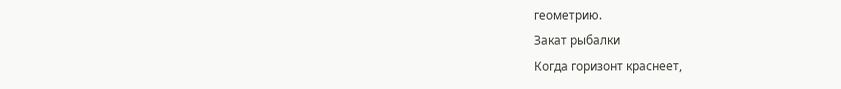геометрию.
Закат рыбалки
Когда горизонт краснеет,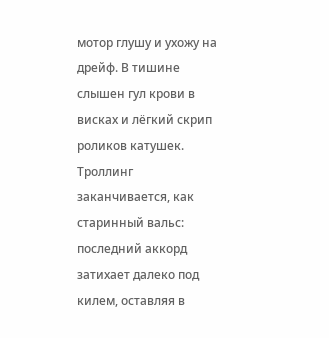мотор глушу и ухожу на дрейф. В тишине слышен гул крови в висках и лёгкий скрип роликов катушек. Троллинг заканчивается, как старинный вальс: последний аккорд затихает далеко под килем, оставляя в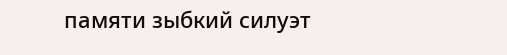памяти зыбкий силуэт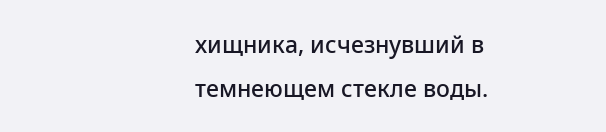хищника, исчезнувший в темнеющем стекле воды.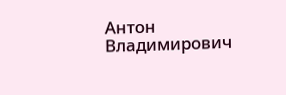Антон Владимирович